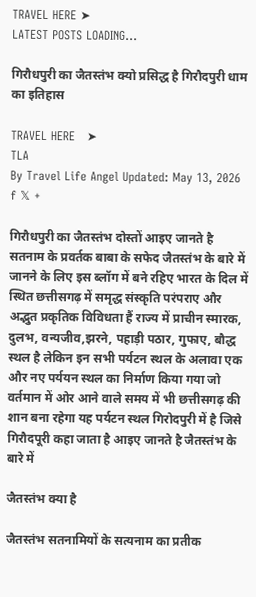TRAVEL HERE ➤
LATEST POSTS LOADING...

गिरौधपुरी का जैतस्तंभ क्यो प्रसिद्ध है गिरौदपुरी धाम का इतिहास

TRAVEL HERE   ➤
TLA
By Travel Life Angel Updated: May 13, 2026
f 𝕏 +

गिरौधपुरी का जैतस्तंभ दोस्तों आइए जानते है सतनाम के प्रवर्तक बाबा के सफेद जैतस्तंभ के बारे में जानने के लिए इस ब्लॉग में बने रहिए भारत के दिल में स्थित छत्तीसगढ़ में समृद्ध संस्कृति परंपराए और अद्भुत प्रकृतिक विविधता हैं राज्य में प्राचीन स्मारक, दुलभ, वन्यजीव,झरने, पहाड़ी पठार, गुफाए, बौद्ध स्थल है लेकिन इन सभी पर्यटन स्थल के अलावा एक और नए पर्ययन स्थल का निर्माण किया गया जो वर्तमान में ओर आने वाले समय में भी छत्तीसगढ़ की शान बना रहेगा यह पर्यटन स्थल गिरोदपुरी में है जिसे गिरौदपूरी कहा जाता है आइए जानते है जैतस्तंभ के बारे में

जैतस्तंभ क्या है

जैतस्तंभ सतनामियों के सत्यनाम का प्रतीक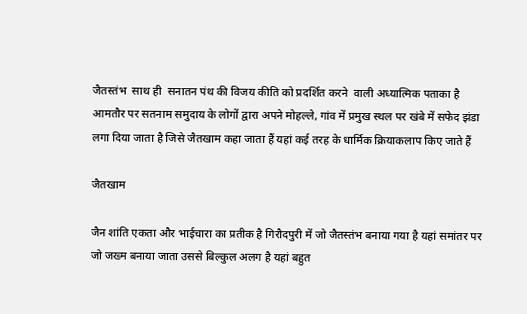जैतस्तंभ  साथ ही  सनातन पंथ की विजय कीति को प्रदर्शित करने  वाली अध्यात्मिक पताका है आमतौर पर सतनाम समुदाय के लोगों द्वारा अपने मोहल्ले, गांव में प्रमुख स्थल पर खंबे में सफेद झंडा लगा दिया जाता है जिसे जैतखाम कहा जाता हैं यहां कई तरह के धार्मिक क्रियाकलाप किए जाते हैं

जैतखाम

जैन शांति एकता और भाईचारा का प्रतीक है गिरौदपुरी में जो जैतस्तंभ बनाया गया है यहां समांतर पर जो जख्म बनाया जाता उससे बिल्कुल अलग है यहां बहुत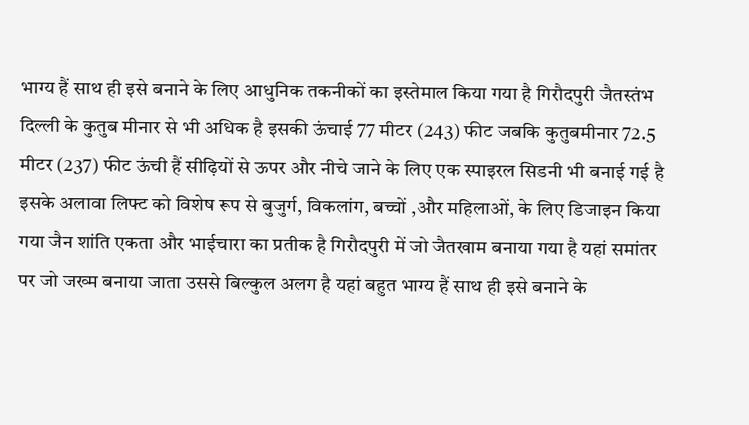भाग्य हैं साथ ही इसे बनाने के लिए आधुनिक तकनीकों का इस्तेमाल किया गया है गिरौदपुरी जैतस्तंभ  दिल्ली के कुतुब मीनार से भी अधिक है इसकी ऊंचाई 77 मीटर (243) फीट जबकि कुतुबमीनार 72.5 मीटर (237) फीट ऊंची हैं सीढ़ियों से ऊपर और नीचे जाने के लिए एक स्पाइरल सिडनी भी बनाई गई है इसके अलावा लिफ्ट को विशेष रूप से बुजुर्ग, विकलांग, बच्चों ,और महिलाओं, के लिए डिजाइन किया गया जैन शांति एकता और भाईचारा का प्रतीक है गिरौदपुरी में जो जैतखाम बनाया गया है यहां समांतर पर जो जख्म बनाया जाता उससे बिल्कुल अलग है यहां बहुत भाग्य हैं साथ ही इसे बनाने के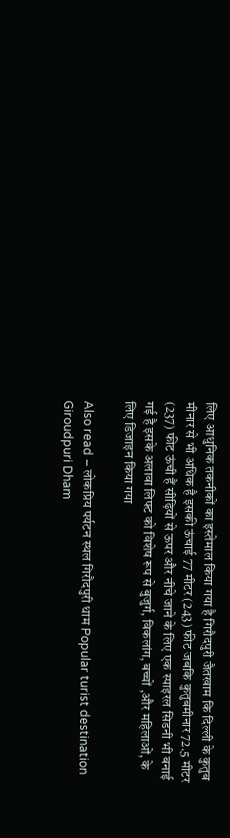लिए आधुनिक तकनीकों का इस्तेमाल किया गया है गिरौदपुरी जैतखाम कि दिल्ली के कुतुब मीनार से भी अधिक है इसकी ऊंचाई 77 मीटर (243) फीट जबकि कुतुबमीनार 72.5 मीटर (237) फीट ऊंची हैं सीढ़ियों से ऊपर और नीचे जाने के लिए एक स्पाइरल सिडनी भी बनाई गई है इसके अलावा लिफ्ट को विशेष रूप से बुजुर्ग, विकलांग, बच्चों ,और महिलाओं, के लिए डिजाइन किया गया

Also read – लोकप्रिय पर्यटन स्थल गिरौदपुरी धाम Popular turist destination Giroudpuri Dham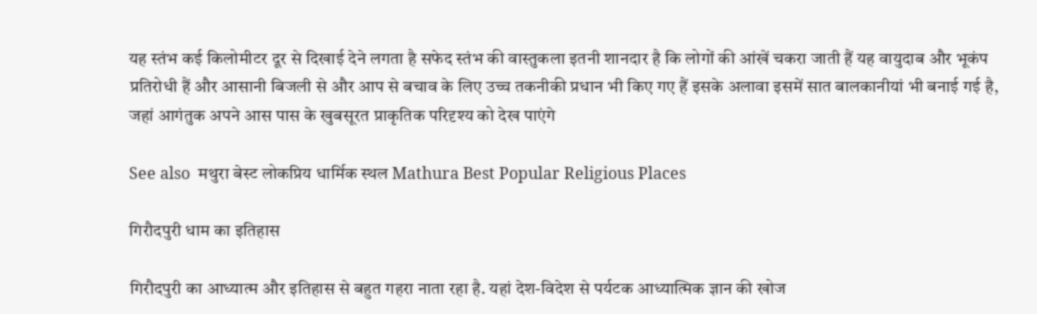यह स्तंभ कई किलोमीटर दूर से दिखाई देने लगता है सफेद स्तंभ की वास्तुकला इतनी शानदार है कि लोगों की आंखें चकरा जाती हैं यह वायुदाब और भूकंप प्रतिरोधी हैं और आसानी बिजली से और आप से बचाव के लिए उच्च तकनीकी प्रधान भी किए गए हैं इसके अलावा इसमें सात बालकानीयां भी बनाई गई है, जहां आगंतुक अपने आस पास के खुबसूरत प्राकृतिक परिदृश्य को देख पाएंगे

See also  मथुरा बेस्ट लोकप्रिय धार्मिक स्थल Mathura Best Popular Religious Places

गिरौदपुरी धाम का इतिहास

गिरौदपुरी का आध्यात्म और इतिहास से बहुत गहरा नाता रहा है. यहां देश-विदेश से पर्यटक आध्यात्मिक ज्ञान की खोज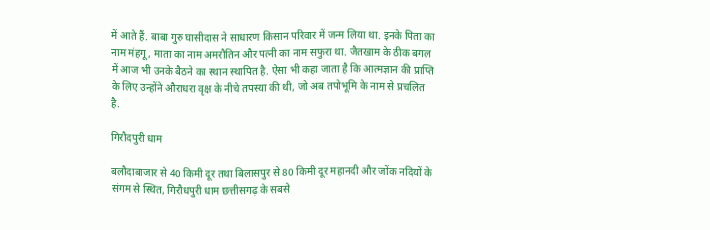में आते हैं. बाबा गुरु घासीदास ने साधारण किसान परिवार में जन्म लिया था. इनके पिता का नाम मंहगू, माता का नाम अमरौतिन और पत्नी का नाम सफुरा था. जैतखाम के ठीक बगल में आज भी उनके बैठने का स्थान स्थापित है. ऐसा भी कहा जाता है कि आत्मज्ञान की प्राप्ति के लिए उन्होंने औराधरा वृक्ष के नीचे तपस्या की थी, जो अब तपोभूमि के नाम से प्रचलित है.

गिरौदपुरी धाम

बलौदाबाजार से 40 किमी दूर तथा बिलासपुर से 80 किमी दूर महानदी और जोंक नदियों के संगम से स्थित, गिरौधपुरी धाम छत्तीसगढ़ के सबसे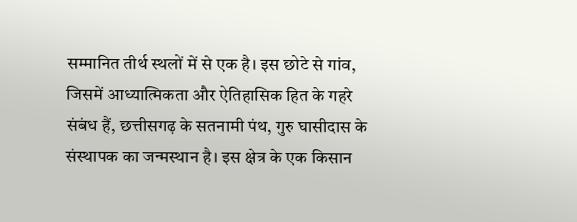सम्मानित तीर्थ स्थलों में से एक है। इस छोटे से गांव, जिसमें आध्यात्मिकता और ऐतिहासिक हित के गहरे संबंध हैं, छत्तीसगढ़ के सतनामी पंथ, गुरु घासीदास के संस्थापक का जन्मस्थान है। इस क्षेत्र के एक किसान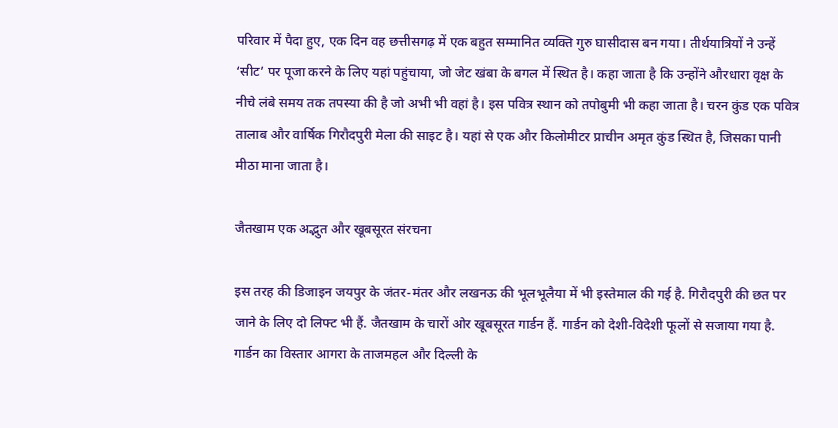परिवार में पैदा हुए, एक दिन वह छत्तीसगढ़ में एक बहुत सम्मानित व्यक्ति गुरु घासीदास बन गया। तीर्थयात्रियों ने उन्हें ‘सीट’ पर पूजा करने के लिए यहां पहुंचाया, जो जेट खंबा के बगल में स्थित है। कहा जाता है कि उन्होंने औरधारा वृक्ष के नीचे लंबे समय तक तपस्या की है जो अभी भी वहां है। इस पवित्र स्थान को तपोबुमी भी कहा जाता है। चरन कुंड एक पवित्र तालाब और वार्षिक गिरौदपुरी मेला की साइट है। यहां से एक और किलोमीटर प्राचीन अमृत कुंड स्थित है, जिसका पानी मीठा माना जाता है।

जैतखाम एक अद्भुत और खूबसूरत संरचना

इस तरह की डिजाइन जयपुर के जंतर-मंतर और लखनऊ की भूलभूलैया में भी इस्तेमाल की गई है. गिरौदपुरी की छत पर जाने के लिए दो लिफ्ट भी हैं. जैतखाम के चारों ओर खूबसूरत गार्डन हैं. गार्डन को देशी-विदेशी फूलों से सजाया गया है. गार्डन का विस्तार आगरा के ताजमहल और दिल्ली के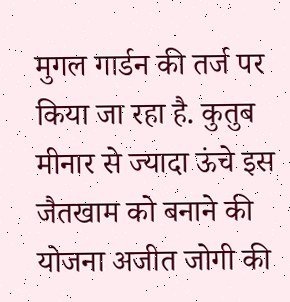मुगल गार्डन की तर्ज पर किया जा रहा है. कुतुब मीनार से ज्यादा ऊंचे इस जैतखाम को बनाने की योजना अजीत जोगी की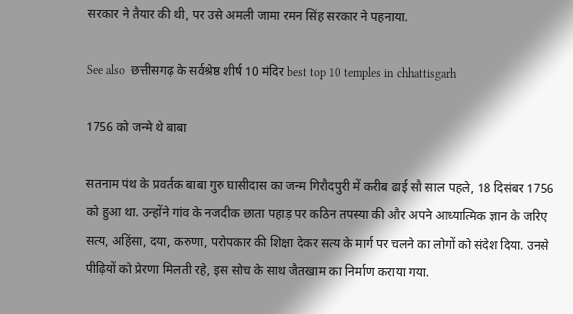सरकार ने तैयार की थी, पर उसे अमली जामा रमन सिंह सरकार ने पहनाया.

See also  छत्तीसगढ़ के सर्वश्रेष्ठ शीर्ष 10 मंदिर best top 10 temples in chhattisgarh

1756 को जन्मे थे बाबा

सतनाम पंथ के प्रवर्तक बाबा गुरु घासीदास का जन्म गिरौदपुरी में करीब ढाई सौ साल पहले, 18 दिसंबर 1756 को हुआ था. उन्होंने गांव के नजदीक छाता पहाड़ पर कठिन तपस्या की और अपने आध्यात्मिक ज्ञान के जरिए सत्य, अहिंसा, दया, करुणा, परोपकार की शिक्षा देकर सत्य के मार्ग पर चलने का लोगों को संदेश दिया. उनसे पीढ़ियों को प्रेरणा मिलती रहे, इस सोच के साथ जैतखाम का निर्माण कराया गया.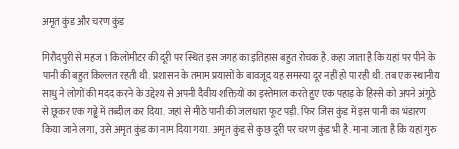अमृत कुंड और चरण कुंड

गिरौदपुरी से महज 1 किलोमीटर की दूरी पर स्थित इस जगह का इतिहास बहुत रोचक है. कहा जाता है कि यहां पर पीने के पानी की बहुत किल्लत रहती थी. प्रशासन के तमाम प्रयासों के बावजूद यह समस्या दूर नहीं हो पा रही थी. तब एक स्थानीय साधु ने लोगों की मदद करने के उद्देश्य से अपनी दैवीय शक्तियों का इस्तेमाल करते हुए एक पहाड़ के हिस्से को अपने अंगूठे से छूकर एक गढ्ढे में तब्दील कर दिया. जहां से मीठे पानी की जलधारा फूट पड़ी. फिर जिस कुंड में इस पानी का भंडारण किया जाने लगा, उसे अमृत कुंड का नाम दिया गया. अमृत कुंड से कुछ दूरी पर चरण कुंड भी है. माना जाता है कि यहां गुरु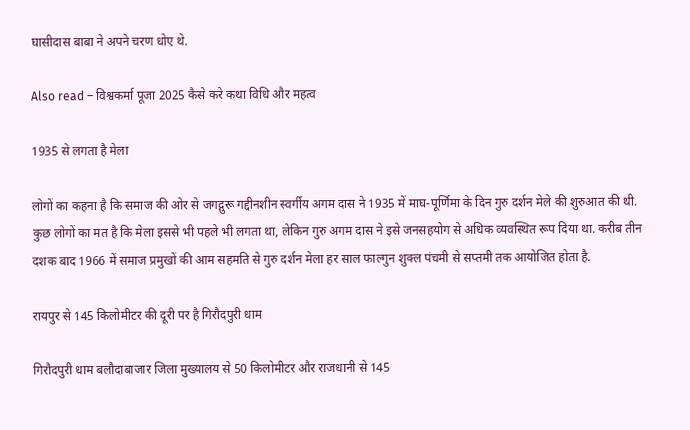घासीदास बाबा ने अपने चरण धोए थे.

Also read – विश्वकर्मा पूजा 2025 कैसे करे कथा विधि और महत्व

1935 से लगता है मेला

लोगों का कहना है कि समाज की ओर से जगद्गुरू गद्दीनशीन स्वर्गीय अगम दास ने 1935 में माघ-पूर्णिमा के दिन गुरु दर्शन मेले की शुरुआत की थी. कुछ लोगों का मत है कि मेला इससे भी पहले भी लगता था, लेकिन गुरु अगम दास ने इसे जनसहयोग से अधिक व्यवस्थित रूप दिया था. करीब तीन दशक बाद 1966 में समाज प्रमुखों की आम सहमति से गुरु दर्शन मेला हर साल फाल्गुन शुक्ल पंचमी से सप्तमी तक आयोजित होता है.

रायपुर से 145 किलोमीटर की दूरी पर है गिरौदपुरी धाम

गिरौदपुरी धाम बलौदाबाजार जिला मुख्यालय से 50 किलोमीटर और राजधानी से 145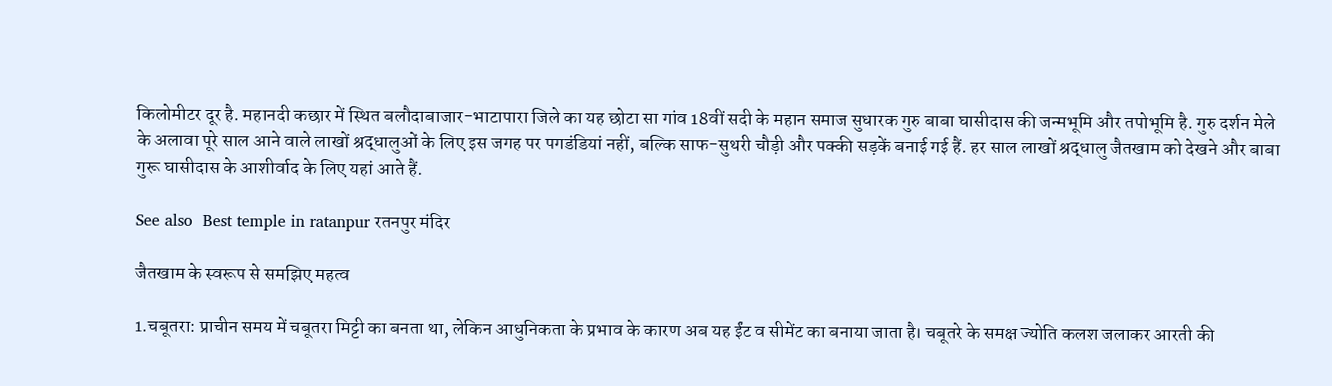किलोमीटर दूर है. महानदी कछार में स्थित बलौदाबाजार-भाटापारा जिले का यह छोटा सा गांव 18वीं सदी के महान समाज सुधारक गुरु बाबा घासीदास की जन्मभूमि और तपोभूमि है. गुरु दर्शन मेले के अलावा पूरे साल आने वाले लाखों श्रद्धालुओं के लिए इस जगह पर पगडंडियां नहीं, बल्कि साफ-सुथरी चौड़ी और पक्की सड़कें बनाई गई हैं. हर साल लाखों श्रद्धालु जैतखाम को देखने और बाबा गुरू घासीदास के आशीर्वाद के लिए यहां आते हैं.

See also  Best temple in ratanpur रतनपुर मंदिर

जैतखाम के स्वरूप से समझिए महत्व

1.चबूतरा: प्राचीन समय में चबूतरा मिट्टी का बनता था, लेकिन आधुनिकता के प्रभाव के कारण अब यह ईंट व सीमेंट का बनाया जाता है। चबूतरे के समक्ष ज्योति कलश जलाकर आरती की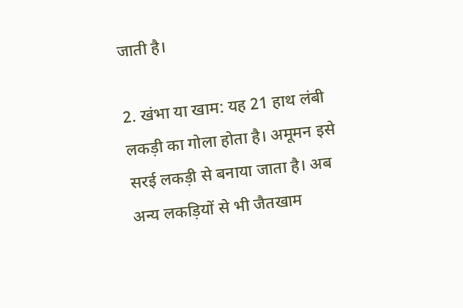जाती है।

2. खंभा या खाम: यह 21 हाथ लंबी लकड़ी का गोला होता है। अमूमन इसे सरई लकड़ी से बनाया जाता है। अब अन्य लकड़ियों से भी जैतखाम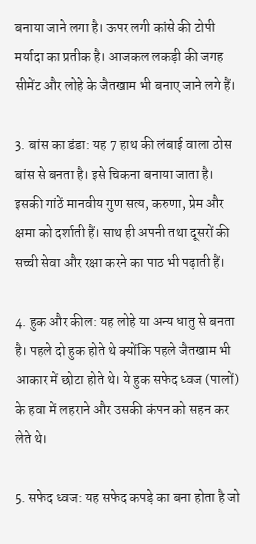बनाया जाने लगा है। ऊपर लगी कांसे की टोपी मर्यादा का प्रतीक है। आजकल लकड़ी की जगह सीमेंट और लोहे के जैतखाम भी बनाए जाने लगे हैं।

3. बांस का डंडा: यह 7 हाथ की लंबाई वाला ठोस बांस से बनता है। इसे चिकना बनाया जाता है। इसकी गांठें मानवीय गुण सत्य, करुणा, प्रेम और क्षमा को दर्शाती हैं। साथ ही अपनी तथा दूसरों की सच्ची सेवा और रक्षा करने का पाठ भी पढ़ाती हैं।

4. हुक और कील: यह लोहे या अन्य धातु से बनता है। पहले दो हुक होते थे क्योंकि पहले जैतखाम भी आकार में छोटा होते थे। ये हुक सफेद ध्वज (पालों) के हवा में लहराने और उसकी कंपन को सहन कर लेते थे।

5. सफेद ध्वज: यह सफेद कपड़े का बना होता है जो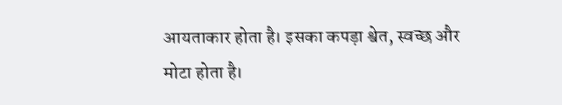आयताकार होता है। इसका कपड़ा श्वेत, स्वच्छ और मोटा होता है।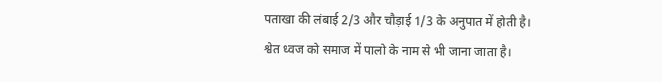पताखा की लंबाई 2/3 और चौड़ाई 1/3 के अनुपात में होती है। श्वेत ध्वज को समाज में पालो के नाम से भी जाना जाता है।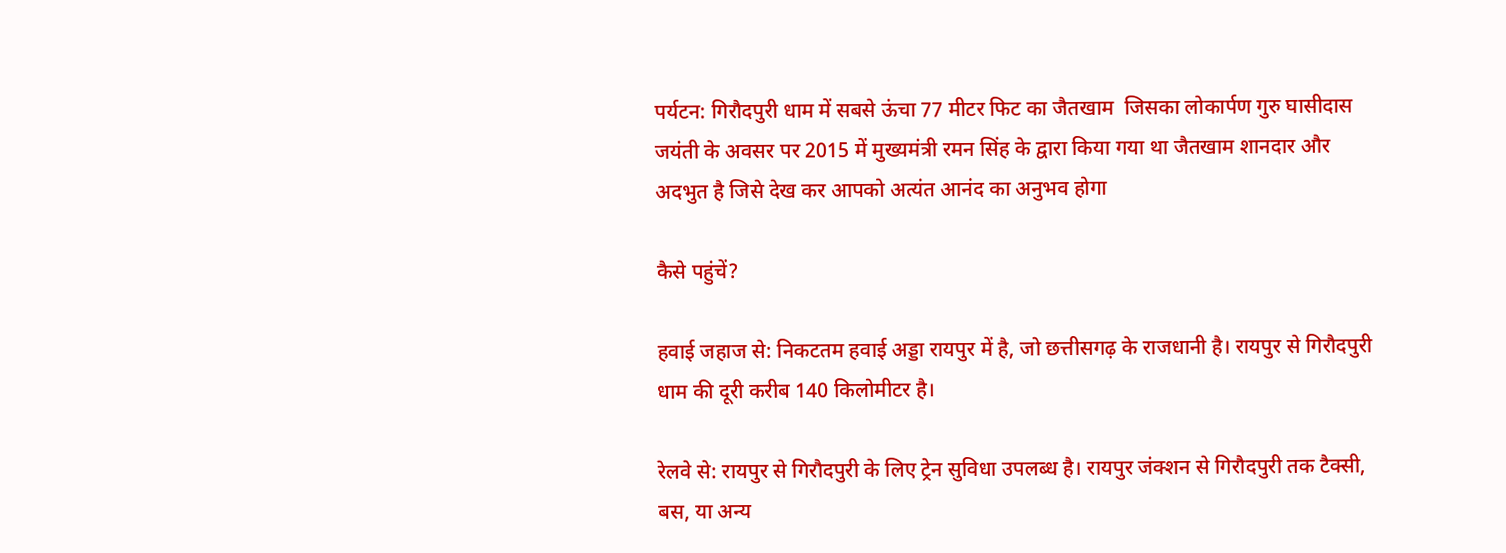पर्यटन: गिरौदपुरी धाम में सबसे ऊंचा 77 मीटर फिट का जैतखाम  जिसका लोकार्पण गुरु घासीदास जयंती के अवसर पर 2015 में मुख्यमंत्री रमन सिंह के द्वारा किया गया था जैतखाम शानदार और अदभुत है जिसे देख कर आपको अत्यंत आनंद का अनुभव होगा

कैसे पहुंचें?

हवाई जहाज से: निकटतम हवाई अड्डा रायपुर में है, जो छत्तीसगढ़ के राजधानी है। रायपुर से गिरौदपुरी धाम की दूरी करीब 140 किलोमीटर है।

रेलवे से: रायपुर से गिरौदपुरी के लिए ट्रेन सुविधा उपलब्ध है। रायपुर जंक्शन से गिरौदपुरी तक टैक्सी, बस, या अन्य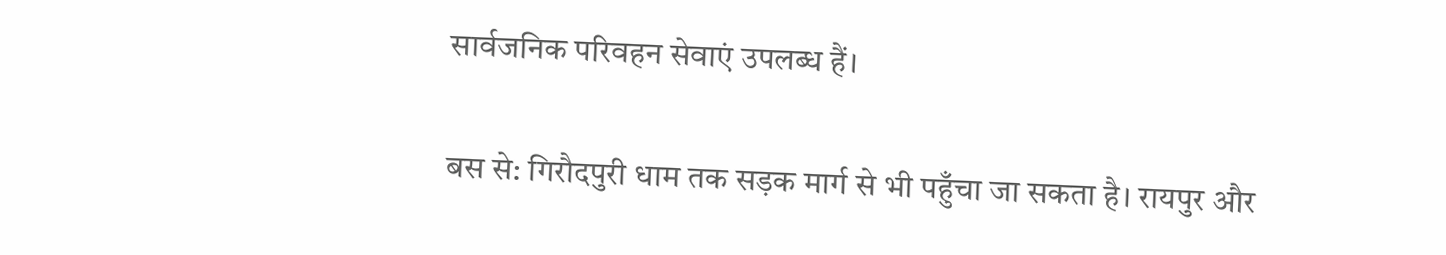सार्वजनिक परिवहन सेवाएं उपलब्ध हैं।

बस से: गिरौदपुरी धाम तक सड़क मार्ग से भी पहुँचा जा सकता है। रायपुर और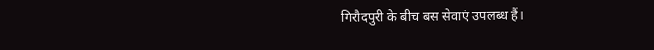गिरौदपुरी के बीच बस सेवाएं उपलब्ध हैं।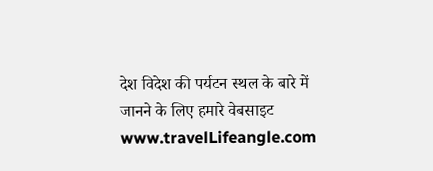देश विदेश की पर्यटन स्थल के बारे में जानने के लिए हमारे वेबसाइट  www.travelLifeangle.com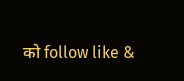को follow like &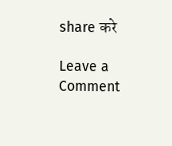share करे

Leave a Comment